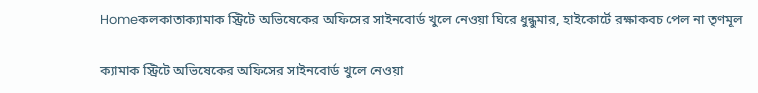Homeকলকাতাক্যামাক স্ট্রিটে অভিষেকের অফিসের সাইনবোর্ড খুলে নেওয়া ঘিরে ধুন্ধুমার, হাইকোর্টে রক্ষাকবচ পেল না তৃণমূল

ক্যামাক স্ট্রিটে অভিষেকের অফিসের সাইনবোর্ড খুলে নেওয়া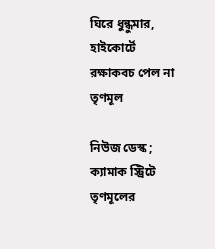ঘিরে ধুন্ধুমার, হাইকোর্টে রক্ষাকবচ পেল না তৃণমূল

নিউজ ডেস্ক ; ক্যামাক স্ট্রিটে তৃণমূলের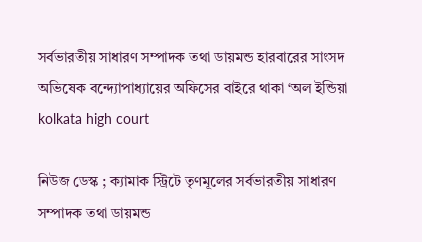সর্বভারতীয় সাধারণ সম্পাদক তথা ডায়মন্ড হারবারের সাংসদ অভিষেক বন্দ্যোপাধ্যায়ের অফিসের বাইরে থাকা ‘অল ইন্ডিয়া
kolkata high court

নিউজ ডেস্ক ; ক্যামাক স্ট্রিটে তৃণমূলের সর্বভারতীয় সাধারণ সম্পাদক তথা ডায়মন্ড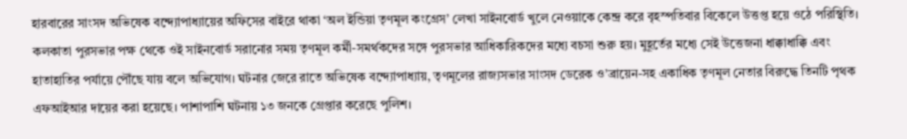হারবারের সাংসদ অভিষেক বন্দ্যোপাধ্যায়ের অফিসের বাইরে থাকা ‘অল ইন্ডিয়া তৃণমূল কংগ্রেস’ লেখা সাইনবোর্ড খুলে নেওয়াকে কেন্দ্র করে বৃহস্পতিবার বিকেলে উত্তপ্ত হয়ে ওঠে পরিস্থিতি। কলকাতা পুরসভার পক্ষ থেকে ওই সাইনবোর্ড সরানোর সময় তৃণমূল কর্মী-সমর্থকদের সঙ্গে পুরসভার আধিকারিকদের মধ্যে বচসা শুরু হয়। মুহূর্তের মধ্যে সেই উত্তেজনা ধাক্কাধাক্কি এবং হাতাহাতির পর্যায়ে পৌঁছে যায় বলে অভিযোগ। ঘটনার জেরে রাতে অভিষেক বন্দ্যোপাধ্যায়, তৃণমূলের রাজ্যসভার সাংসদ ডেরেক ও’ব্রায়েন-সহ একাধিক তৃণমূল নেতার বিরুদ্ধে তিনটি পৃথক এফআইআর দায়ের করা হয়েছে। পাশাপাশি ঘটনায় ১৩ জনকে গ্রেপ্তার করেছে পুলিশ।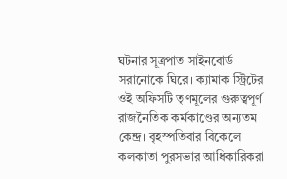ঘটনার সূত্রপাত সাইনবোর্ড সরানোকে ঘিরে। ক্যামাক স্ট্রিটের ওই অফিসটি তৃণমূলের গুরুত্বপূর্ণ রাজনৈতিক কর্মকাণ্ডের অন্যতম কেন্দ্র। বৃহস্পতিবার বিকেলে কলকাতা পুরসভার আধিকারিকরা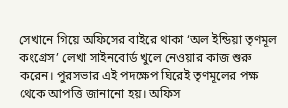সেখানে গিয়ে অফিসের বাইরে থাকা ‘অল ইন্ডিয়া তৃণমূল কংগ্রেস’ লেখা সাইনবোর্ড খুলে নেওয়ার কাজ শুরু করেন। পুরসভার এই পদক্ষেপ ঘিরেই তৃণমূলের পক্ষ থেকে আপত্তি জানানো হয়। অফিস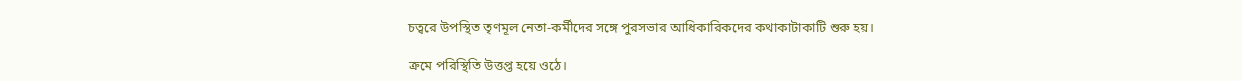চত্বরে উপস্থিত তৃণমূল নেতা-কর্মীদের সঙ্গে পুরসভার আধিকারিকদের কথাকাটাকাটি শুরু হয়।

ক্রমে পরিস্থিতি উত্তপ্ত হয়ে ওঠে।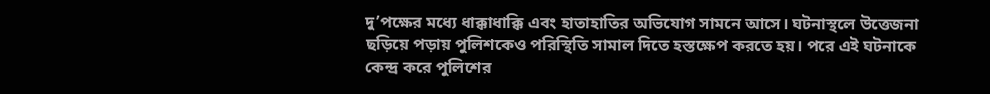দু’পক্ষের মধ্যে ধাক্কাধাক্কি এবং হাতাহাতির অভিযোগ সামনে আসে। ঘটনাস্থলে উত্তেজনা ছড়িয়ে পড়ায় পুলিশকেও পরিস্থিতি সামাল দিতে হস্তক্ষেপ করতে হয়। পরে এই ঘটনাকে কেন্দ্র করে পুলিশের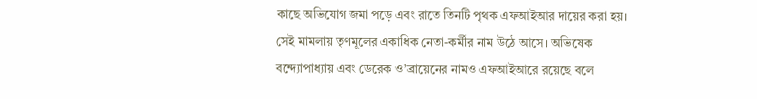কাছে অভিযোগ জমা পড়ে এবং রাতে তিনটি পৃথক এফআইআর দায়ের করা হয়। সেই মামলায় তৃণমূলের একাধিক নেতা-কর্মীর নাম উঠে আসে। অভিষেক বন্দ্যোপাধ্যায় এবং ডেরেক ও’ব্রায়েনের নামও এফআইআরে রয়েছে বলে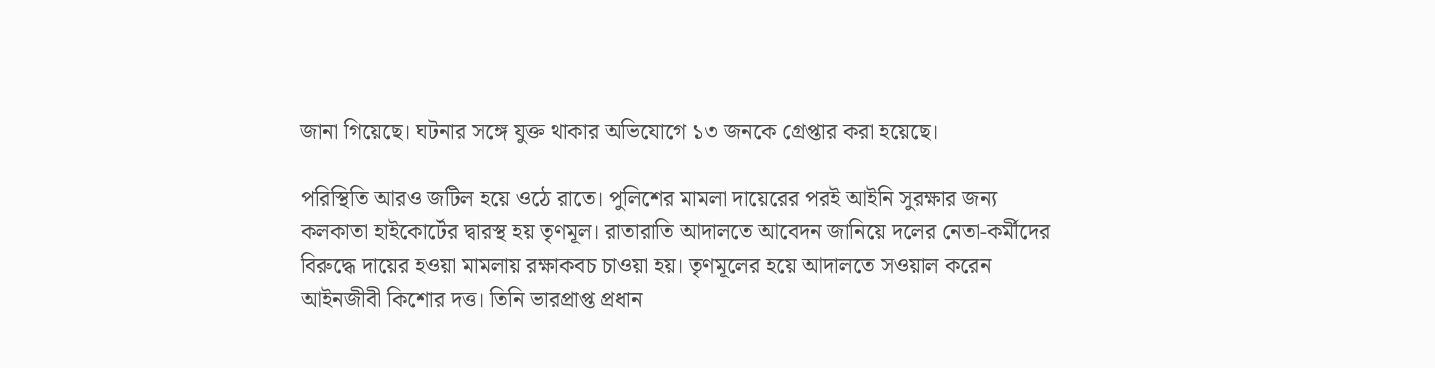জানা গিয়েছে। ঘটনার সঙ্গে যুক্ত থাকার অভিযোগে ১৩ জনকে গ্রেপ্তার করা হয়েছে।

পরিস্থিতি আরও জটিল হয়ে ওঠে রাতে। পুলিশের মামলা দায়েরের পরই আইনি সুরক্ষার জন্য কলকাতা হাইকোর্টের দ্বারস্থ হয় তৃণমূল। রাতারাতি আদালতে আবেদন জানিয়ে দলের নেতা-কর্মীদের বিরুদ্ধে দায়ের হওয়া মামলায় রক্ষাকবচ চাওয়া হয়। তৃণমূলের হয়ে আদালতে সওয়াল করেন আইনজীবী কিশোর দত্ত। তিনি ভারপ্রাপ্ত প্রধান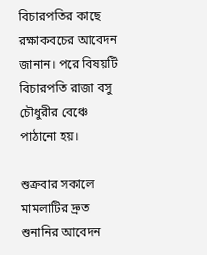বিচারপতির কাছে রক্ষাকবচের আবেদন জানান। পরে বিষয়টি বিচারপতি রাজা বসু চৌধুরীর বেঞ্চে পাঠানো হয়।

শুক্রবার সকালে মামলাটির দ্রুত শুনানির আবেদন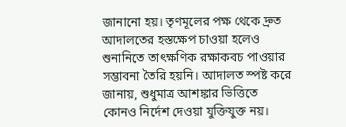জানানো হয়। তৃণমূলের পক্ষ থেকে দ্রুত আদালতের হস্তক্ষেপ চাওয়া হলেও শুনানিতে তাৎক্ষণিক রক্ষাকবচ পাওয়ার সম্ভাবনা তৈরি হয়নি। আদালত স্পষ্ট করে জানায়, শুধুমাত্র আশঙ্কার ভিত্তিতে কোনও নির্দেশ দেওয়া যুক্তিযুক্ত নয়।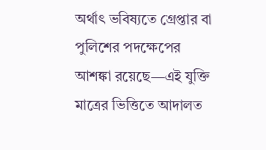অর্থাৎ ভবিষ্যতে গ্রেপ্তার বা পুলিশের পদক্ষেপের আশঙ্কা রয়েছে—এই যুক্তি মাত্রের ভিত্তিতে আদালত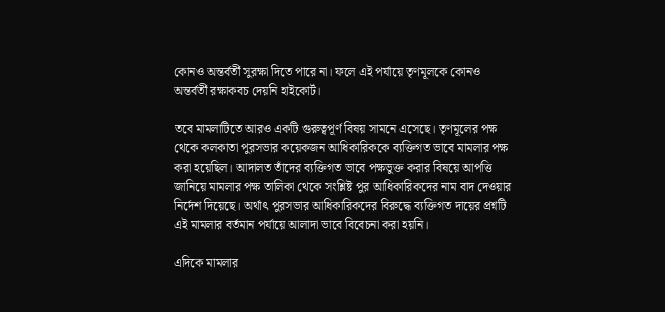কোনও অন্তর্বর্তী সুরক্ষা দিতে পারে না। ফলে এই পর্যায়ে তৃণমূলকে কোনও অন্তর্বর্তী রক্ষাকবচ দেয়নি হাইকোর্ট।

তবে মামলাটিতে আরও একটি গুরুত্বপূর্ণ বিষয় সামনে এসেছে। তৃণমূলের পক্ষ থেকে কলকাতা পুরসভার কয়েকজন আধিকারিককে ব্যক্তিগত ভাবে মামলার পক্ষ করা হয়েছিল। আদালত তাঁদের ব্যক্তিগত ভাবে পক্ষভুক্ত করার বিষয়ে আপত্তি জানিয়ে মামলার পক্ষ তালিকা থেকে সংশ্লিষ্ট পুর আধিকারিকদের নাম বাদ দেওয়ার নির্দেশ দিয়েছে। অর্থাৎ পুরসভার আধিকারিকদের বিরুদ্ধে ব্যক্তিগত দায়ের প্রশ্নটি এই মামলার বর্তমান পর্যায়ে আলাদা ভাবে বিবেচনা করা হয়নি।

এদিকে মামলার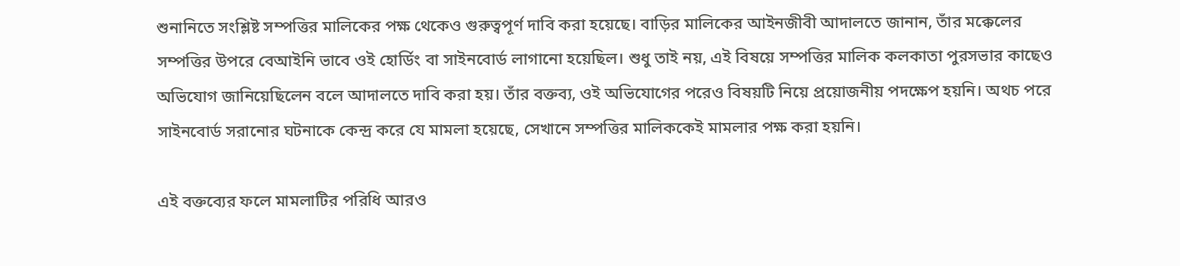শুনানিতে সংশ্লিষ্ট সম্পত্তির মালিকের পক্ষ থেকেও গুরুত্বপূর্ণ দাবি করা হয়েছে। বাড়ির মালিকের আইনজীবী আদালতে জানান, তাঁর মক্কেলের সম্পত্তির উপরে বেআইনি ভাবে ওই হোর্ডিং বা সাইনবোর্ড লাগানো হয়েছিল। শুধু তাই নয়, এই বিষয়ে সম্পত্তির মালিক কলকাতা পুরসভার কাছেও অভিযোগ জানিয়েছিলেন বলে আদালতে দাবি করা হয়। তাঁর বক্তব্য, ওই অভিযোগের পরেও বিষয়টি নিয়ে প্রয়োজনীয় পদক্ষেপ হয়নি। অথচ পরে সাইনবোর্ড সরানোর ঘটনাকে কেন্দ্র করে যে মামলা হয়েছে, সেখানে সম্পত্তির মালিককেই মামলার পক্ষ করা হয়নি।

এই বক্তব্যের ফলে মামলাটির পরিধি আরও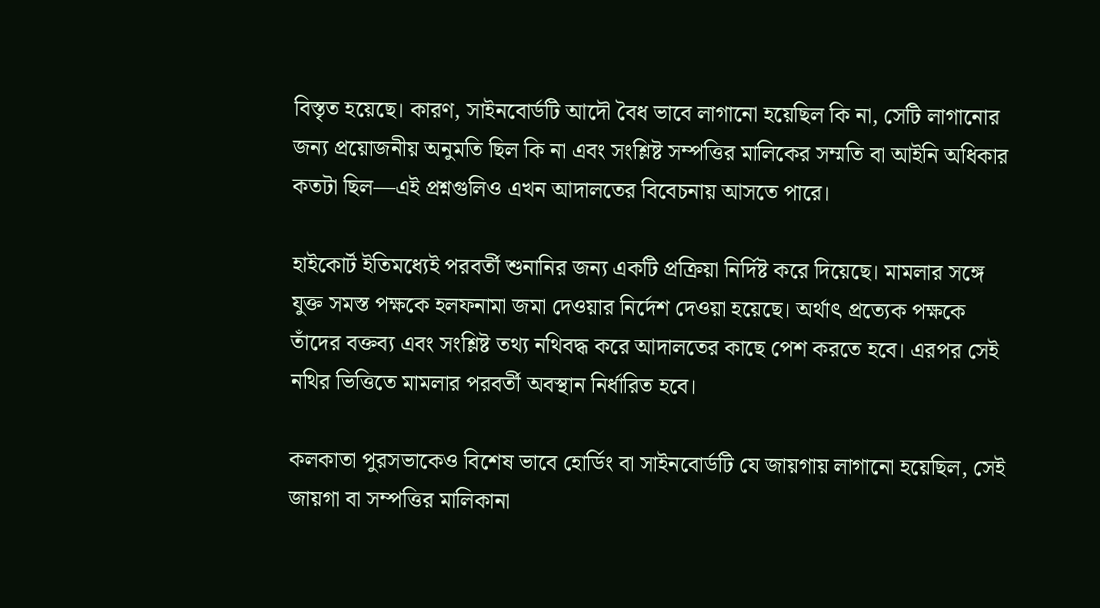বিস্তৃত হয়েছে। কারণ, সাইনবোর্ডটি আদৌ বৈধ ভাবে লাগানো হয়েছিল কি না, সেটি লাগানোর জন্য প্রয়োজনীয় অনুমতি ছিল কি না এবং সংশ্লিষ্ট সম্পত্তির মালিকের সম্মতি বা আইনি অধিকার কতটা ছিল—এই প্রশ্নগুলিও এখন আদালতের বিবেচনায় আসতে পারে।

হাইকোর্ট ইতিমধ্যেই পরবর্তী শুনানির জন্য একটি প্রক্রিয়া নির্দিষ্ট করে দিয়েছে। মামলার সঙ্গে যুক্ত সমস্ত পক্ষকে হলফনামা জমা দেওয়ার নির্দেশ দেওয়া হয়েছে। অর্থাৎ প্রত্যেক পক্ষকে তাঁদের বক্তব্য এবং সংশ্লিষ্ট তথ্য নথিবদ্ধ করে আদালতের কাছে পেশ করতে হবে। এরপর সেই নথির ভিত্তিতে মামলার পরবর্তী অবস্থান নির্ধারিত হবে।

কলকাতা পুরসভাকেও বিশেষ ভাবে হোর্ডিং বা সাইনবোর্ডটি যে জায়গায় লাগানো হয়েছিল, সেই জায়গা বা সম্পত্তির মালিকানা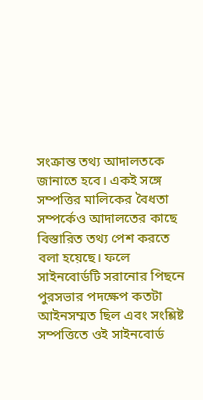সংক্রান্ত তথ্য আদালতকে জানাতে হবে। একই সঙ্গে সম্পত্তির মালিকের বৈধতা সম্পর্কেও আদালতের কাছে বিস্তারিত তথ্য পেশ করতে বলা হয়েছে। ফলে সাইনবোর্ডটি সরানোর পিছনে পুরসভার পদক্ষেপ কতটা আইনসম্মত ছিল এবং সংশ্লিষ্ট সম্পত্তিতে ওই সাইনবোর্ড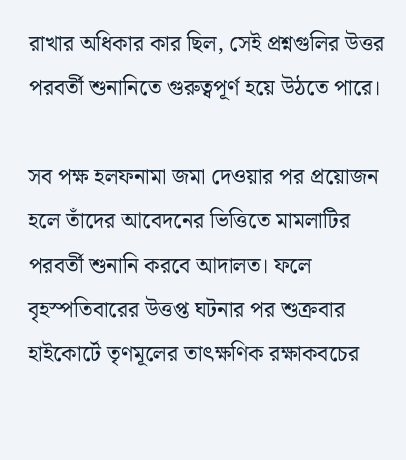রাখার অধিকার কার ছিল, সেই প্রশ্নগুলির উত্তর পরবর্তী শুনানিতে গুরুত্বপূর্ণ হয়ে উঠতে পারে।

সব পক্ষ হলফনামা জমা দেওয়ার পর প্রয়োজন হলে তাঁদের আবেদনের ভিত্তিতে মামলাটির পরবর্তী শুনানি করবে আদালত। ফলে বৃহস্পতিবারের উত্তপ্ত ঘটনার পর শুক্রবার হাইকোর্টে তৃণমূলের তাৎক্ষণিক রক্ষাকবচের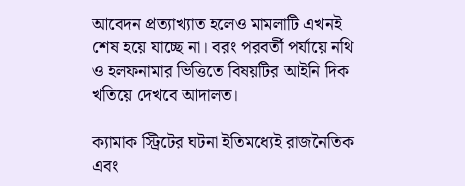আবেদন প্রত্যাখ্যাত হলেও মামলাটি এখনই শেষ হয়ে যাচ্ছে না। বরং পরবর্তী পর্যায়ে নথি ও হলফনামার ভিত্তিতে বিষয়টির আইনি দিক খতিয়ে দেখবে আদালত।

ক্যামাক স্ট্রিটের ঘটনা ইতিমধ্যেই রাজনৈতিক এবং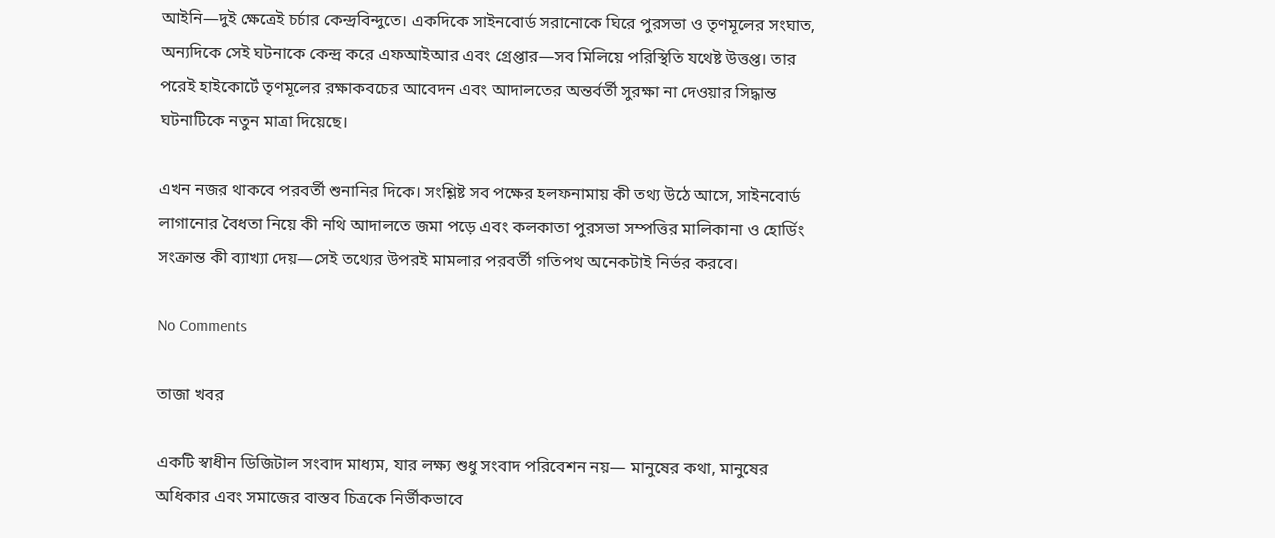আইনি—দুই ক্ষেত্রেই চর্চার কেন্দ্রবিন্দুতে। একদিকে সাইনবোর্ড সরানোকে ঘিরে পুরসভা ও তৃণমূলের সংঘাত, অন্যদিকে সেই ঘটনাকে কেন্দ্র করে এফআইআর এবং গ্রেপ্তার—সব মিলিয়ে পরিস্থিতি যথেষ্ট উত্তপ্ত। তার পরেই হাইকোর্টে তৃণমূলের রক্ষাকবচের আবেদন এবং আদালতের অন্তর্বর্তী সুরক্ষা না দেওয়ার সিদ্ধান্ত ঘটনাটিকে নতুন মাত্রা দিয়েছে।

এখন নজর থাকবে পরবর্তী শুনানির দিকে। সংশ্লিষ্ট সব পক্ষের হলফনামায় কী তথ্য উঠে আসে, সাইনবোর্ড লাগানোর বৈধতা নিয়ে কী নথি আদালতে জমা পড়ে এবং কলকাতা পুরসভা সম্পত্তির মালিকানা ও হোর্ডিং সংক্রান্ত কী ব্যাখ্যা দেয়—সেই তথ্যের উপরই মামলার পরবর্তী গতিপথ অনেকটাই নির্ভর করবে।

No Comments

তাজা খবর

একটি স্বাধীন ডিজিটাল সংবাদ মাধ্যম, যার লক্ষ্য শুধু সংবাদ পরিবেশন নয়— মানুষের কথা, মানুষের অধিকার এবং সমাজের বাস্তব চিত্রকে নির্ভীকভাবে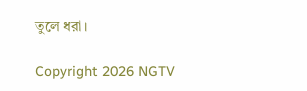তুলে ধরা।

Copyright 2026 NGTV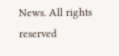News. All rights reserved